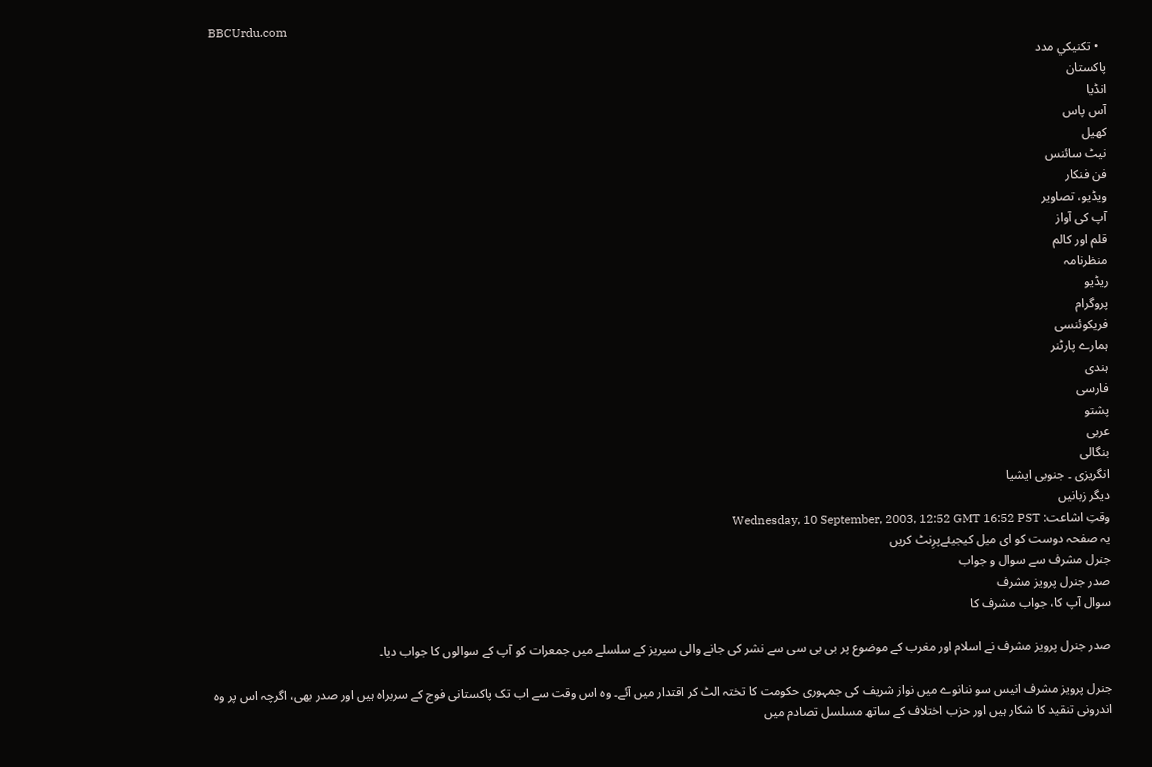BBCUrdu.com
  • تکنيکي مدد
پاکستان
انڈیا
آس پاس
کھیل
نیٹ سائنس
فن فنکار
ویڈیو، تصاویر
آپ کی آواز
قلم اور کالم
منظرنامہ
ریڈیو
پروگرام
فریکوئنسی
ہمارے پارٹنر
ہندی
فارسی
پشتو
عربی
بنگالی
انگریزی ۔ جنوبی ایشیا
دیگر زبانیں
وقتِ اشاعت: Wednesday, 10 September, 2003, 12:52 GMT 16:52 PST
یہ صفحہ دوست کو ای میل کیجیئےپرِنٹ کریں
جنرل مشرف سے سوال و جواب
صدر جنرل پرویز مشرف
سوال آپ کا، جواب مشرف کا

صدر جنرل پرویز مشرف نے اسلام اور مغرب کے موضوع پر بی بی سی سے نشر کی جانے والی سیریز کے سلسلے میں جمعرات کو آپ کے سوالوں کا جواب دیا۔

جنرل پرویز مشرف انیس سو ننانوے میں نواز شریف کی جمہوری حکومت کا تختہ الٹ کر اقتدار میں آئے۔ وہ اس وقت سے اب تک پاکستانی فوج کے سربراہ ہیں اور صدر بھی، اگرچہ اس پر وہ اندرونی تنقید کا شکار ہیں اور حزب اختلاف کے ساتھ مسلسل تصادم میں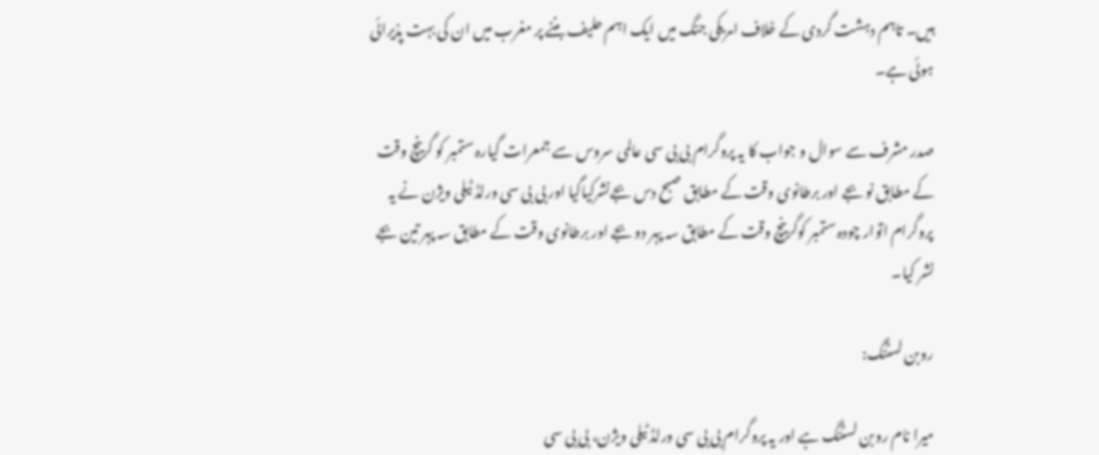ہیں۔ تاہم دہشت گردی کے خلاف امریکی جنگ میں ایک اہم حلیف بننے پر مغرب میں ان کی بہت پذیرائی ہوئی ہے۔

صدر مشرف سے سوال و جواب کا یہ پروگرام بی بی سی عالمی سروس سے جمعرات گیارہ ستمبر کو گرینچ وقت کے مطابق نو بجے اور برطانوی وقت کے مطابق صبح دس بجےنشرکیاگیا اور بی بی سی ورلڈ ٹیلی ویژن نے یہ پروگرام اتوار چودہ ستمبر کوگرینچ وقت کے مطابق سہ پہر دو بجے اور برطانوی وقت کے مطابق سہ پہر تین بجے نشر کیا۔

روبن لسٹنگ:

میرا نام روبن لسٹنگ ہے اور یہ پروگرام بی بی سی ورلڈ ٹیلی ویژن، بی بی سی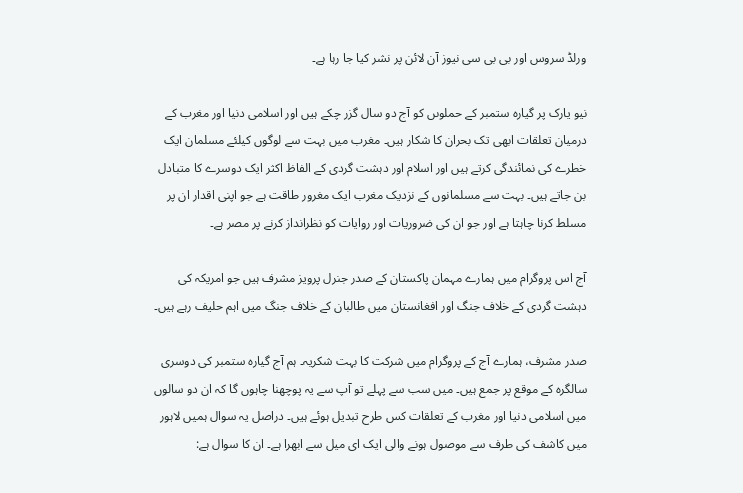ورلڈ سروس اور بی بی سی نیوز آن لائن پر نشر کیا جا رہا ہے۔

نیو یارک پر گیارہ ستمبر کے حملوںں کو آج دو سال گزر چکے ہیں اور اسلامی دنیا اور مغرب کے درمیان تعلقات ابھی تک بحران کا شکار ہیں۔ مغرب میں بہت سے لوگوں کیلئے مسلمان ایک خطرے کی نمائندگی کرتے ہیں اور اسلام اور دہشت گردی کے الفاظ اکثر ایک دوسرے کا متبادل بن جاتے ہیں۔ بہت سے مسلمانوں کے نزدیک مغرب ایک مغرور طاقت ہے جو اپنی اقدار ان پر مسلط کرنا چاہتا ہے اور جو ان کی ضروریات اور روایات کو نظرانداز کرنے پر مصر ہے۔

آج اس پروگرام میں ہمارے مہمان پاکستان کے صدر جنرل پرویز مشرف ہیں جو امریکہ کی دہشت گردی کے خلاف جنگ اور افغانستان میں طالبان کے خلاف جنگ میں اہم حلیف رہے ہیں۔

صدر مشرف، ہمارے آج کے پروگرام میں شرکت کا بہت شکریہ۔ ہم آج گیارہ ستمبر کی دوسری سالگرہ کے موقع پر جمع ہیں۔ میں سب سے پہلے تو آپ سے یہ پوچھنا چاہوں گا کہ ان دو سالوں میں اسلامی دنیا اور مغرب کے تعلقات کس طرح تبدیل ہوئے ہیں۔ دراصل یہ سوال ہمیں لاہور میں کاشف کی طرف سے موصول ہونے والی ایک ای میل سے ابھرا ہے۔ ان کا سوال ہے: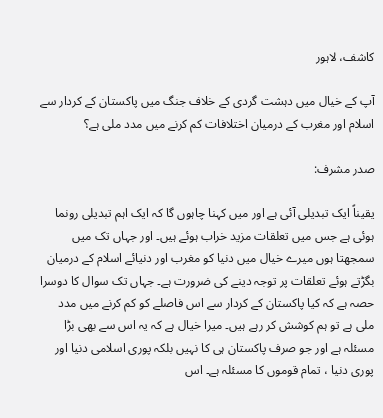کاشف، لاہور

آپ کے خیال میں دہشت گردی کے خلاف جنگ میں پاکستان کے کردار سے اسلام اور مغرب کے درمیان اختلافات کم کرنے میں مدد ملی ہے؟

صدر مشرف:

یقیناً ایک تبدیلی آئی ہے اور میں کہنا چاہوں گا کہ ایک اہم تبدیلی رونما ہوئی ہے جس میں تعلقات مزید خراب ہوئے ہیں۔ اور جہاں تک میں سمجھتا ہوں میرے خیال میں دنیا کو مغرب اور دنیائے اسلام کے درمیان بگڑتے ہوئے تعلقات پر توجہ دینے کی ضرورت ہے۔ جہاں تک سوال کا دوسرا حصہ ہے کہ کیا پاکستان کے کردار سے اس فاصلے کو کم کرنے میں مدد ملی ہے تو ہم کوشش کر رہے ہیں۔ میرا خیال ہے کہ یہ اس سے بھی بڑا مسئلہ ہے اور جو صرف پاکستان ہی کا نہیں بلکہ پوری اسلامی دنیا اور پوری دنیا ، تمام قوموں کا مسئلہ ہے۔ اس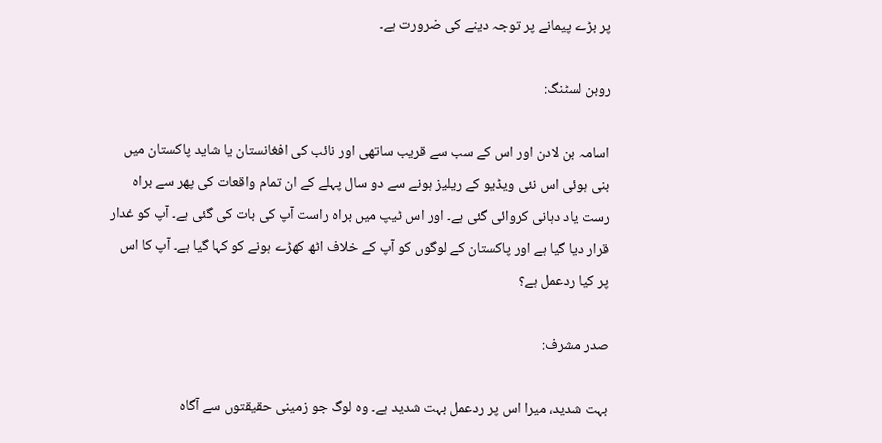پر بڑے پیمانے پر توجہ دینے کی ضرورت ہے۔

روبن لسٹنگ:

اسامہ بن لادن اور اس کے سب سے قریب ساتھی اور نائب کی افغانستان یا شاید پاکستان میں بنی ہوئی اس نئی ویڈیو کے ریلیز ہونے سے دو سال پہلے کے ان تمام واقعات کی پھر سے براہ رست یاد دہانی کروائی گئی ہے۔ اور اس ٹیپ میں براہ راست آپ کی بات کی گئی ہے۔ آپ کو غدار قرار دیا گیا ہے اور پاکستان کے لوگوں کو آپ کے خلاف اٹھ کھڑے ہونے کو کہا گیا ہے۔ آپ کا اس پر کیا ردعمل ہے؟

صدر مشرف:

بہت شدید، میرا اس پر ردعمل بہت شدید ہے۔ وہ لوگ جو زمینی حقیقتوں سے آگاہ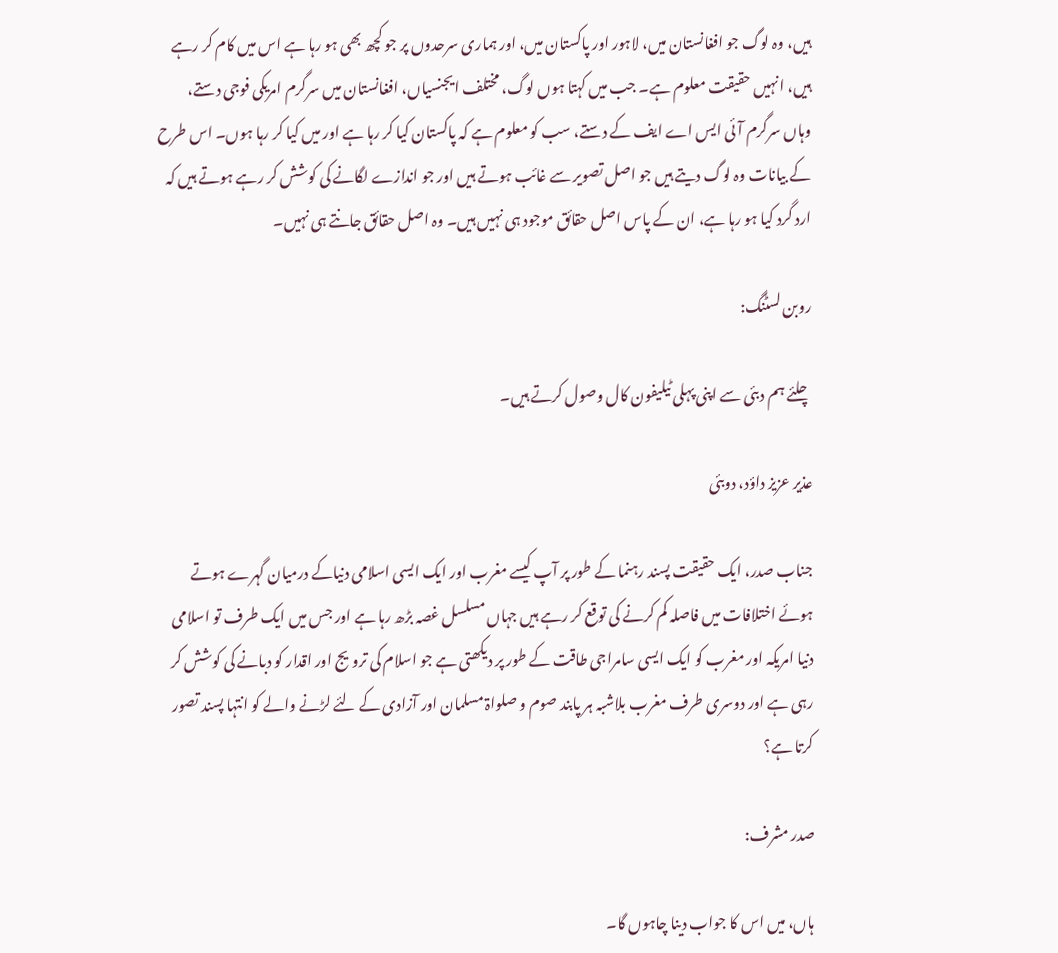ہیں، وہ لوگ جو افغانستان میں، لاہور اور پاکستان میں، اور ہماری سرحدوں پر جو کچھ بھی ہو رہا ہے اس میں کام کر رہے ہیں، انہیں حقیقت معلوم ہے۔ جب میں کہتا ہوں لوگ، مختلف ایجنسیاں، افغانستان میں سرگرم امریکی فوجی دستے، وہاں سرگرم آئی ایس اے ایف کے دستے، سب کو معلوم ہے کہ پاکستان کیا کر رہا ہے اور میں کیا کر رہا ہوں۔ اس طرح کے بیانات وہ لوگ دیتے ہیں جو اصل تصویر سے غائب ہوتے ہیں اور جو اندازے لگانے کی کوشش کر رہے ہوتے ہیں کہ ارد گرد کیا ہو رہا ہے، ان کے پاس اصل حقائق موجود ہی نہیں ہیں۔ وہ اصل حقائق جانتے ہی نہیں۔

روبن لسٹنگ:

چلئے ہم دبئی سے اپنی پہلی ٹیلیفون کال وصول کرتے ہیں۔

عذیر عزیز داؤد، دوبئی

جناب صدر، ایک حقیقت پسند رہنما کے طور پر آپ کیسے مغرب اور ایک ایسی اسلامی دنیاکے درمیان گہرے ہوتے ہوئے اختلافات میں فاصلہ کم کرنے کی توقع کر رہے ہیں جہاں مسلسل غصہ بڑھ رہا ہے اور جس میں ایک طرف تو اسلامی دنیا امریکہ اور مغرب کو ایک ایسی سامراجی طاقت کے طور پر دیکھتی ہے جو اسلام کی ترویج اور اقدار کو دبانے کی کوشش کر رہی ہے اور دوسری طرف مغرب بلاشبہ ہر پابند صوم و صلواۃ مسلمان اور آزادی کے لئے لڑنے والے کو انتہا پسند تصور کرتا ہے؟

صدر مشرف:

ہاں، میں اس کا جواب دینا چاہوں گا۔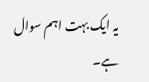یہ ایک بہت اہم سوال ہے۔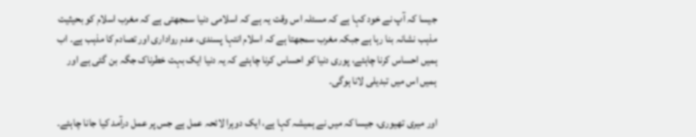جیسا کہ آپ نے خود کہا ہے کہ مسئلہ اس وقت یہ ہے کہ اسلامی دنیا سمجھتی ہے کہ مغرب اسلام کو بحیثیت مذہب نشانہ بنا رہا ہے جبکہ مغرب سمجھتا ہے کہ اسلام انتہا پسندی، عدم رواداری اور تصادم کا مذہب ہے۔ اب ہمیں احساس کرنا چاہئے، پوری دنیا کو احساس کرنا چاہئے کہ یہ دنیا ایک بہت خطرناک جگہ بن گئی ہے اور ہمیں اس میں تبدیلی لانا ہوگی۔

اور میری تھیوری، جیسا کہ میں نے ہمیشہ کہا ہے، ایک دوہرا لائحہ عمل ہے جس پر عمل درآمد کیا جانا چاہئے۔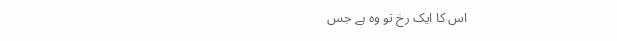اس کا ایک رخ تو وہ ہے جس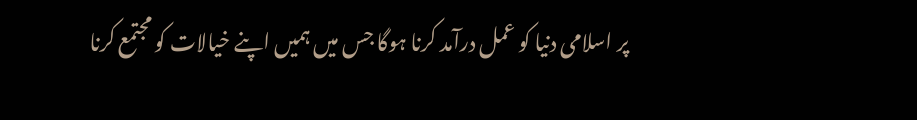پر اسلامی دنیا کو عمل درآمد کرنا ہوگا جس میں ہمیں اپنے خیالات کو مجتمع کرنا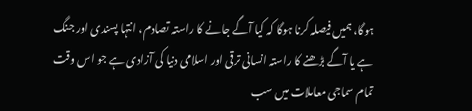ہوگا، ہمیں فیصلہ کرنا ہوگا کہ کیا آگے جانے کا راستہ تصادم، انتہا پسندی اور جنگ ہے یا آگے بڑھنے کا راستہ انسانی ترقی اور اسلامی دنیا کی آزادی ہے جو اس وقت تمام سماجی معاملات میں سب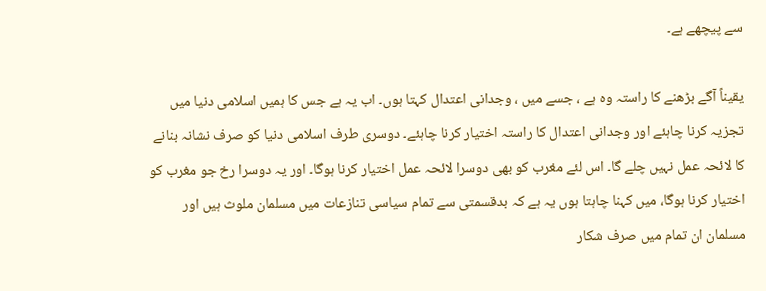سے پیچھے ہے۔

یقیناً آگے بڑھنے کا راستہ وہ ہے ، جسے میں ، وجدانی اعتدال کہتا ہوں۔ اب یہ ہے جس کا ہمیں اسلامی دنیا میں تجزیہ کرنا چاہئے اور وجدانی اعتدال کا راستہ اختیار کرنا چاہئے۔ دوسری طرف اسلامی دنیا کو صرف نشانہ بنانے کا لائحہ عمل نہیں چلے گا۔ اس لئے مغرب کو بھی دوسرا لائحہ عمل اختیار کرنا ہوگا۔ اور یہ دوسرا رخ جو مغرب کو اختیار کرنا ہوگا، میں کہنا چاہتا ہوں یہ ہے کہ بدقسمتی سے تمام سیاسی تنازعات میں مسلمان ملوث ہیں اور مسلمان ان تمام میں صرف شکار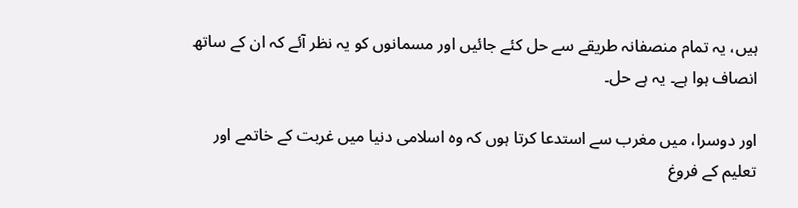ہیں، یہ تمام منصفانہ طریقے سے حل کئے جائیں اور مسمانوں کو یہ نظر آئے کہ ان کے ساتھ انصاف ہوا ہے۔ یہ ہے حل۔

اور دوسرا، میں مغرب سے استدعا کرتا ہوں کہ وہ اسلامی دنیا میں غربت کے خاتمے اور تعلیم کے فروغ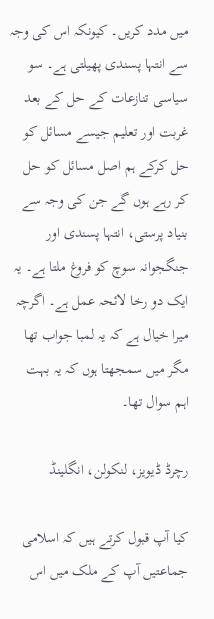میں مدد کریں۔ کیونکہ اس کی وجہ سے انتہا پسندی پھیلتی ہے۔ سو سیاسی تنازعات کے حل کے بعد غربت اور تعلیم جیسے مسائل کو حل کرکے ہم اصل مسائل کو حل کر رہے ہوں گے جن کی وجہ سے بنیاد پرستی، انتہا پسندی اور جنگجوانہ سوچ کو فروغ ملتا ہے۔ یہ ایک دو رخا لائحہ عمل ہے۔ اگرچہ میرا خیال ہے کہ یہ لمبا جواب تھا مگر میں سمجھتا ہوں کہ یہ بہت اہم سوال تھا۔

رچرڈ ڈیویز، لنکولن، انگلینڈ

کیا آپ قبول کرتے ہیں کہ اسلامی جماعتیں آپ کے ملک میں اس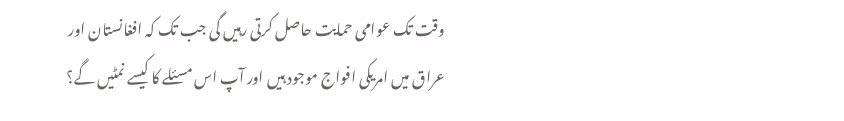وقت تک عوامی حمایت حاصل کرتی رہیں گی جب تک کہ افغانستان اور عراق میں امریکی افواج موجود ہیں اور آپ اس مسئلے کا کیسے نمٹیں گے؟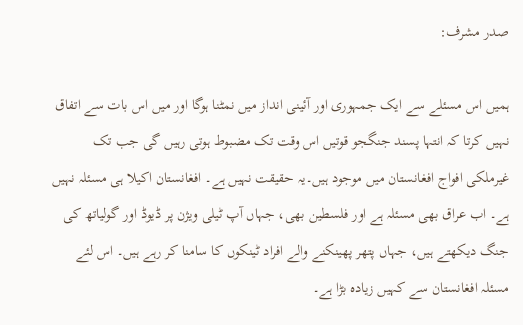صدر مشرف:

ہمیں اس مسئلے سے ایک جمہوری اور آئینی انداز میں نمٹنا ہوگا اور میں اس بات سے اتفاق نہیں کرتا کہ انتہا پسند جنگجو قوتیں اس وقت تک مضبوط ہوتی رہیں گی جب تک غیرملکی افواج افغانستان میں موجود ہیں۔یہ حقیقت نہیں ہے۔ افغانستان اکیلا ہی مسئلہ نہیں ہے۔ اب عراق بھی مسئلہ ہے اور فلسطین بھی، جہاں آپ ٹیلی ویژن پر ڈیوڈ اور گولیاتھ کی جنگ دیکھتے ہیں، جہاں پتھر پھینکنے والے افراد ٹینکوں کا سامنا کر رہے ہیں۔ اس لئے مسئلہ افغانستان سے کہیں زیادہ بڑا ہے۔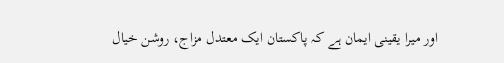اور میرا یقینی ایمان ہے کہ پاکستان ایک معتدل مزاج، روشن خیال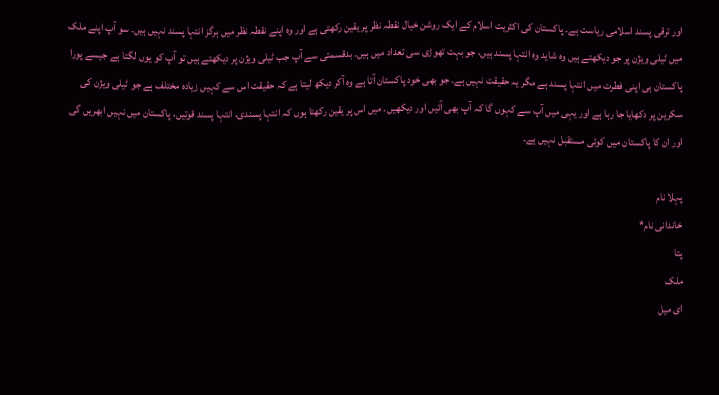اور ترقی پسند اسلامی ریاست ہے۔ پاکستان کی اکثریت اسلام کے ایک روشن خیال نقطہ نظر پر یقین رکھتی ہے اور وہ اپنے نقطہ نظر میں ہرگز انتہا پسند نہیں ہیں۔ سو آپ اپنے ملک میں ٹیلی ویژن پر جو دیکھتے ہیں وہ شاید وہ انتہا پسند ہیں، جو بہت تھوڑی سی تعداد میں ہیں۔ بدقسمتی سے آپ جب ٹیلی ویژن پر دیکھتے ہیں تو آپ کو یوں لگتا ہے جیسے پورا پاکستان ہی اپنی فطرت میں انتہا پسند ہے مگر یہ حقیقت نہیں ہے۔ جو بھی خود پاکستان آتا ہے وہ آکر دیکھ لیتا ہے کہ حقیقت اس سے کہیں زیادہ مختلف ہے جو ٹیلی ویژن کی سکرین پر دکھایا جا رہا ہے اور یہی میں آپ سے کہوں گا کہ آپ بھی آئیں اور دیکھیں۔ میں اس پر یقین رکھتا ہوں کہ انتہا پسندی، انتہا پسند قوتیں، پاکستان میں نہیں ابھریں گی اور ان کا پاکستان میں کوئی مستقبل نہیں ہے۔

پہلا نام
خاندانی نام*
پتا
ملک
ای میل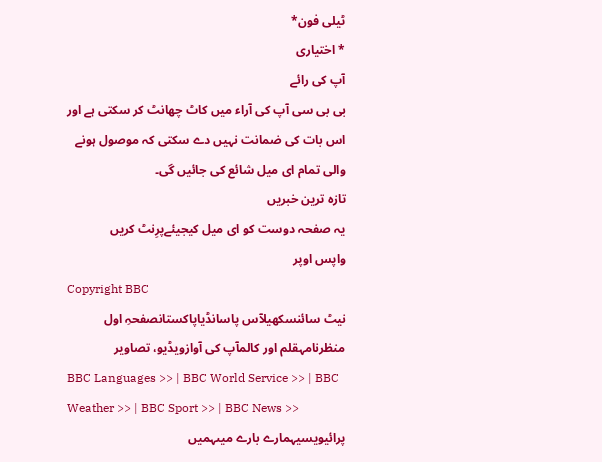ٹیلی فون*
* اختیاری
آپ کی رائے
بی بی سی آپ کی آراء میں کاٹ چھانٹ کر سکتی ہے اور اس بات کی ضمانت نہیں دے سکتی کہ موصول ہونے والی تمام ای میل شائع کی جائیں گی۔
تازہ ترین خبریں
یہ صفحہ دوست کو ای میل کیجیئےپرِنٹ کریں
واپس اوپر
Copyright BBC
نیٹ سائنسکھیلآس پاسانڈیاپاکستانصفحہِ اول
منظرنامہقلم اور کالمآپ کی آوازویڈیو، تصاویر
BBC Languages >> | BBC World Service >> | BBC Weather >> | BBC Sport >> | BBC News >>
پرائیویسیہمارے بارے میںہمیں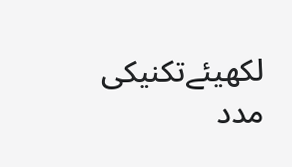لکھیئےتکنیکی مدد